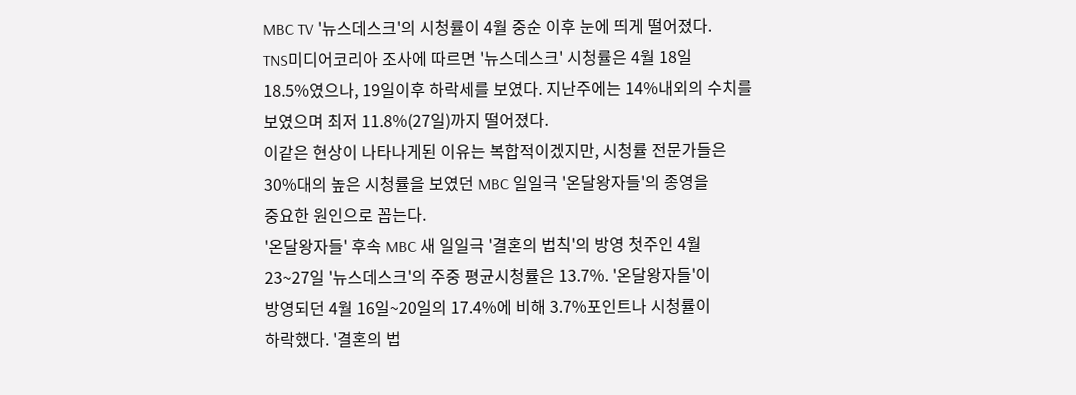MBC TV '뉴스데스크'의 시청률이 4월 중순 이후 눈에 띄게 떨어졌다.
TNS미디어코리아 조사에 따르면 '뉴스데스크' 시청률은 4월 18일
18.5%였으나, 19일이후 하락세를 보였다. 지난주에는 14%내외의 수치를
보였으며 최저 11.8%(27일)까지 떨어졌다.
이같은 현상이 나타나게된 이유는 복합적이겠지만, 시청률 전문가들은
30%대의 높은 시청률을 보였던 MBC 일일극 '온달왕자들'의 종영을
중요한 원인으로 꼽는다.
'온달왕자들' 후속 MBC 새 일일극 '결혼의 법칙'의 방영 첫주인 4월
23~27일 '뉴스데스크'의 주중 평균시청률은 13.7%. '온달왕자들'이
방영되던 4월 16일~20일의 17.4%에 비해 3.7%포인트나 시청률이
하락했다. '결혼의 법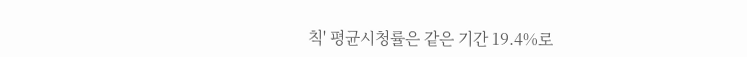칙' 평균시청률은 같은 기간 19.4%로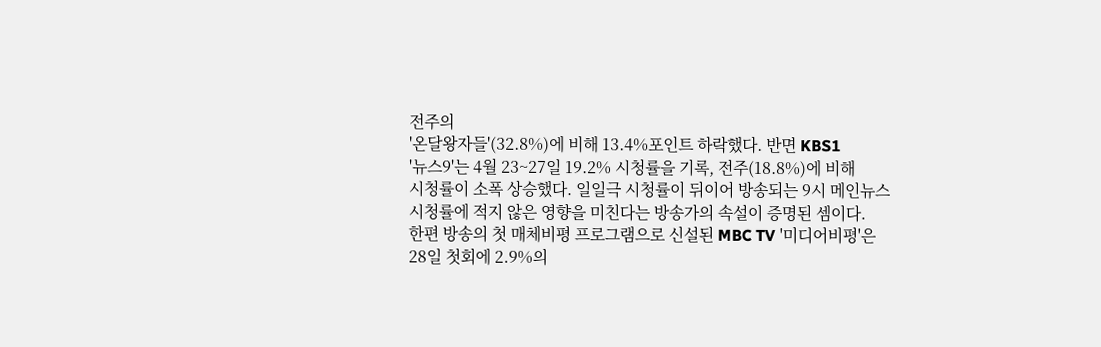전주의
'온달왕자들'(32.8%)에 비해 13.4%포인트 하락했다. 반면 KBS1
'뉴스9'는 4월 23~27일 19.2% 시청률을 기록, 전주(18.8%)에 비해
시청률이 소폭 상승했다. 일일극 시청률이 뒤이어 방송되는 9시 메인뉴스
시청률에 적지 않은 영향을 미친다는 방송가의 속설이 증명된 셈이다.
한편 방송의 첫 매체비평 프로그램으로 신설된 MBC TV '미디어비평'은
28일 첫회에 2.9%의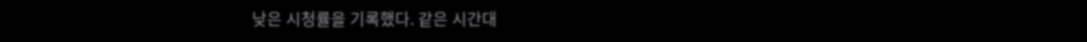낮은 시청률을 기록했다. 같은 시간대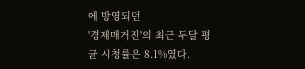에 방영되던
'경제매거진'의 최근 두달 평균 시청률은 8.1%였다.